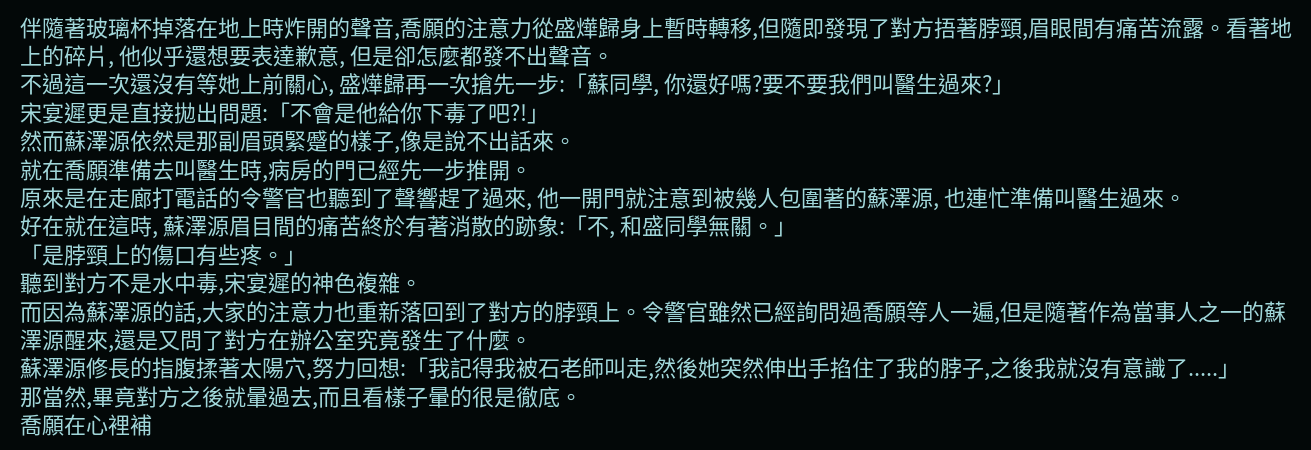伴隨著玻璃杯掉落在地上時炸開的聲音,喬願的注意力從盛燁歸身上暫時轉移,但隨即發現了對方捂著脖頸,眉眼間有痛苦流露。看著地上的碎片, 他似乎還想要表達歉意, 但是卻怎麼都發不出聲音。
不過這一次還沒有等她上前關心, 盛燁歸再一次搶先一步:「蘇同學, 你還好嗎?要不要我們叫醫生過來?」
宋宴遲更是直接拋出問題:「不會是他給你下毒了吧?!」
然而蘇澤源依然是那副眉頭緊蹙的樣子,像是說不出話來。
就在喬願準備去叫醫生時,病房的門已經先一步推開。
原來是在走廊打電話的令警官也聽到了聲響趕了過來, 他一開門就注意到被幾人包圍著的蘇澤源, 也連忙準備叫醫生過來。
好在就在這時, 蘇澤源眉目間的痛苦終於有著消散的跡象:「不, 和盛同學無關。」
「是脖頸上的傷口有些疼。」
聽到對方不是水中毒,宋宴遲的神色複雜。
而因為蘇澤源的話,大家的注意力也重新落回到了對方的脖頸上。令警官雖然已經詢問過喬願等人一遍,但是隨著作為當事人之一的蘇澤源醒來,還是又問了對方在辦公室究竟發生了什麼。
蘇澤源修長的指腹揉著太陽穴,努力回想:「我記得我被石老師叫走,然後她突然伸出手掐住了我的脖子,之後我就沒有意識了.....」
那當然,畢竟對方之後就暈過去,而且看樣子暈的很是徹底。
喬願在心裡補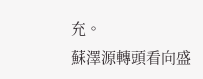充。
蘇澤源轉頭看向盛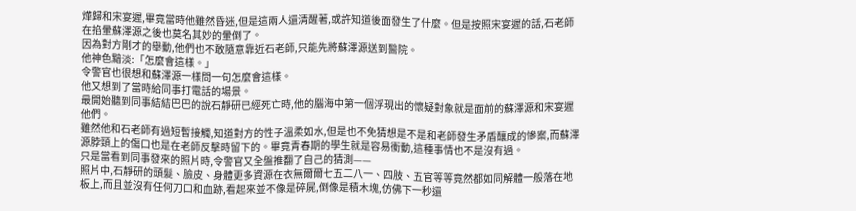燁歸和宋宴遲,畢竟當時他雖然昏迷,但是這兩人還清醒著,或許知道後面發生了什麼。但是按照宋宴遲的話,石老師在掐暈蘇澤源之後也莫名其妙的暈倒了。
因為對方剛才的舉動,他們也不敢隨意靠近石老師,只能先將蘇澤源送到醫院。
他神色黯淡:「怎麼會這樣。」
令警官也很想和蘇澤源一樣問一句怎麼會這樣。
他又想到了當時給同事打電話的場景。
最開始聽到同事結結巴巴的說石靜研已經死亡時,他的腦海中第一個浮現出的懷疑對象就是面前的蘇澤源和宋宴遲他們。
雖然他和石老師有過短暫接觸,知道對方的性子溫柔如水,但是也不免猜想是不是和老師發生矛盾釀成的慘案,而蘇澤源脖頸上的傷口也是在老師反擊時留下的。畢竟青春期的學生就是容易衝動,這種事情也不是沒有過。
只是當看到同事發來的照片時,令警官又全盤推翻了自己的猜測——
照片中,石靜研的頭髮、臉皮、身體更多資源在衣無爾爾七五二八一、四肢、五官等等竟然都如同解體一般落在地板上,而且並沒有任何刀口和血跡,看起來並不像是碎屍,倒像是積木塊,仿佛下一秒還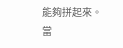能夠拼起來。
當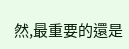然,最重要的還是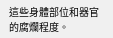這些身體部位和器官的腐爛程度。